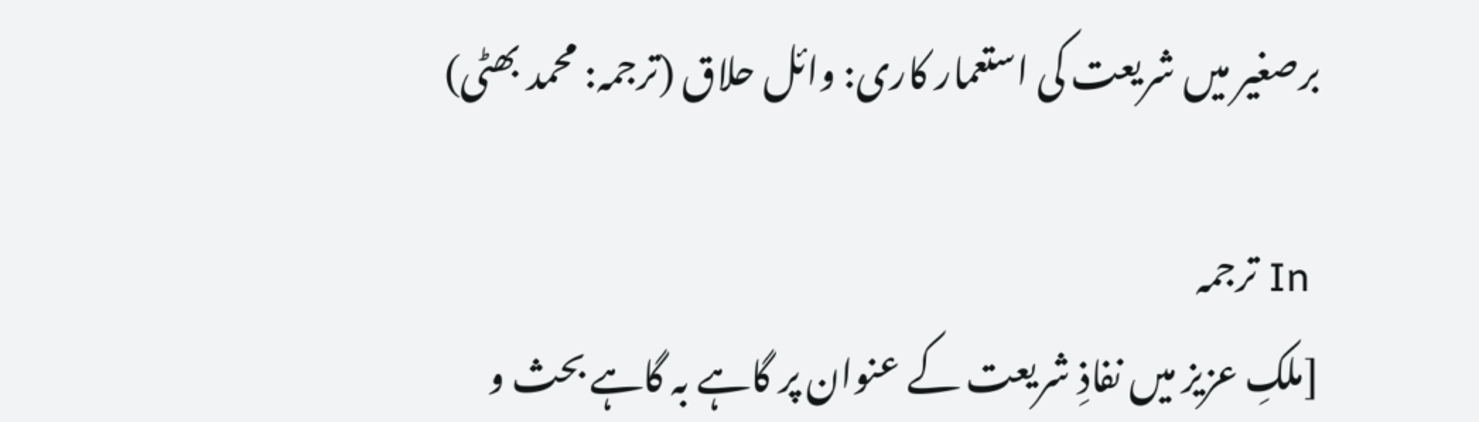برصغیر میں شریعت کی استعمار کاری: وائل حلاق (ترجمہ: محمد بھٹی)

 In ترجمہ
[ملکِ عزیز میں نفاذِ شریعت کے عنوان پر گاہے بہ گاہے بحث و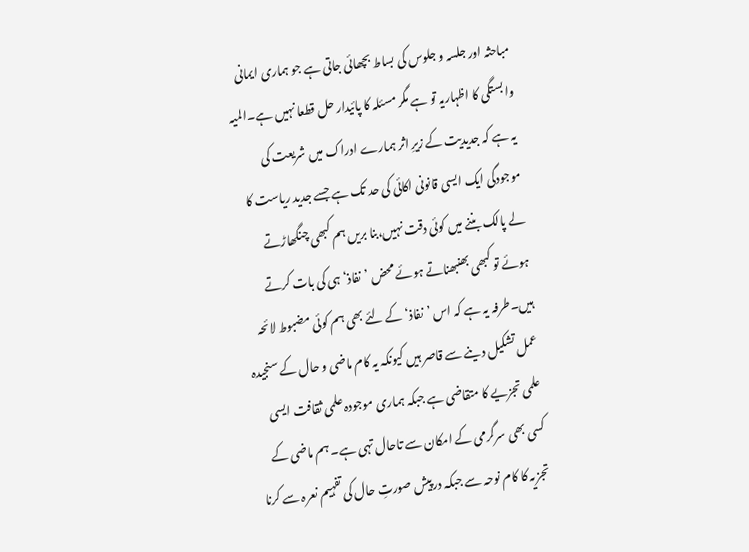مباحثہ اور جلسہ و جلوس کی بساط بچھائی جاتی ہے جو ہماری ایمانی وابستگی کا اظہاریہ تو ہے مگر مسئلہ کا پائیدار حل قطعا نہیں ہے۔المیہ یہ ہے کہ جدیدیت کے زیرِ اثر ہمارے ادراک میں شریعت کی موجودگی ایک ایسی قانونی اکائی کی حد تک ہے جسے جدید ریاست کا لے پالک بننے میں کوئی دقت نہیں،بنا بریں ہم کبھی چنگھاڑتے ہوئے تو کبھی بھنبھناتے ہوئے محض ’نفاذ‘ ہی کی بات کرتے ہیں۔طرفہ یہ ہے کہ اس ’نفاذ‘ کے لئے بھی ہم کوئی مضبوط لائحہ عمل تشکیل دینے سے قاصر ہیں کیونکہ یہ کام ماضی و حال کے سنجیدہ علمی تجزیے کا متقاضی ہے جبکہ ہماری موجودہ علمی ثقافت ایسی کسی بھی سرگرمی کے امکان سے تاحال تہی ہے۔ ہم ماضی کے تجزیہ کا کام نوحہ سے جبکہ درپیش صورتِ حال کی تفہیم نعرہ سے کرنا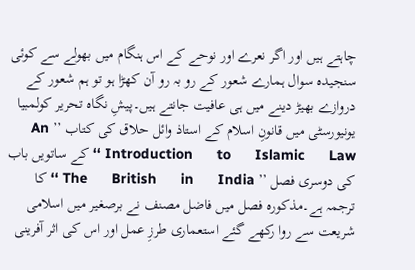چاہتے ہیں اور اگر نعرے اور نوحے کے اس ہنگام میں بھولے سے کوئی سنجیدہ سوال ہمارے شعور کے رو بہ رو آن کھڑا ہو تو ہم شعور کے دروازے بھیڑ دینے میں ہی عافیت جانتے ہیں۔پیشِ نگاہ تحریر کولمبیا یونیورسٹی میں قانونِ اسلام کے استاذ وائل حلاق کی کتاب ’’ An      Introduction      to      Islamic      Law ‘‘ کے ساتویں باب کی دوسری فصل ’’ The      British      in      India ‘‘ کا ترجمہ ہے۔مذکورہ فصل میں فاضل مصنف نے برصغیر میں اسلامی شریعت سے روا رکھے گئے استعماری طرزِ عمل اور اس کی اثر آفرینی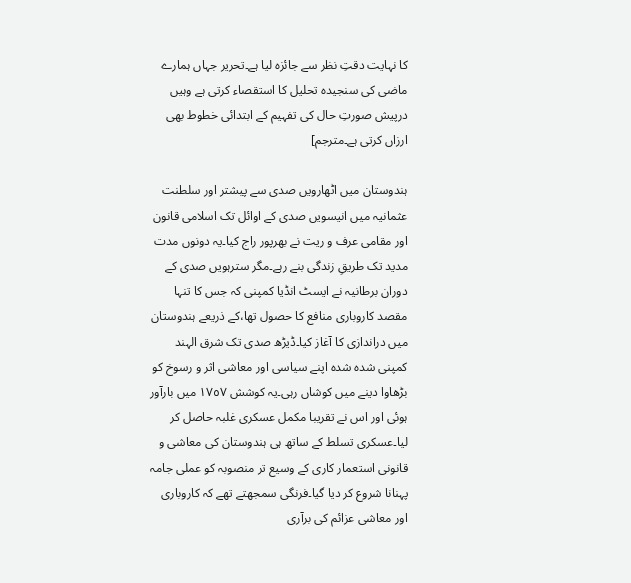کا نہایت دقتِ نظر سے جائزہ لیا ہے۔تحریر جہاں ہمارے ماضی کی سنجیدہ تحلیل کا استقصاء کرتی ہے وہیں درپیش صورتِ حال کی تفہیم کے ابتدائی خطوط بھی ارزاں کرتی ہے۔مترجم]

ہندوستان میں اٹھارویں صدی سے پیشتر اور سلطنت عثمانیہ میں انیسویں صدی کے اوائل تک اسلامی قانون اور مقامی عرف و ریت نے بھرپور راج کیا۔یہ دونوں مدت مدید تک طریقِ زندگی بنے رہے۔مگر سترہویں صدی کے دوران برطانیہ نے ایسٹ انڈیا کمپنی کہ جس کا تنہا مقصد کاروباری منافع کا حصول تھا،کے ذریعے ہندوستان میں دراندازی کا آغاز کیا۔ڈیڑھ صدی تک شرق الہند کمپنی شدہ شدہ اپنے سیاسی اور معاشی اثر و رسوخ کو بڑھاوا دینے میں کوشاں رہی۔یہ کوشش ١٧٥٧ میں بارآور ہوئی اور اس نے تقریبا مکمل عسکری غلبہ حاصل کر لیا۔عسکری تسلط کے ساتھ ہی ہندوستان کی معاشی و قانونی استعمار کاری کے وسیع تر منصوبہ کو عملی جامہ پہنانا شروع کر دیا گیا۔فرنگی سمجھتے تھے کہ کاروباری اور معاشی عزائم کی برآری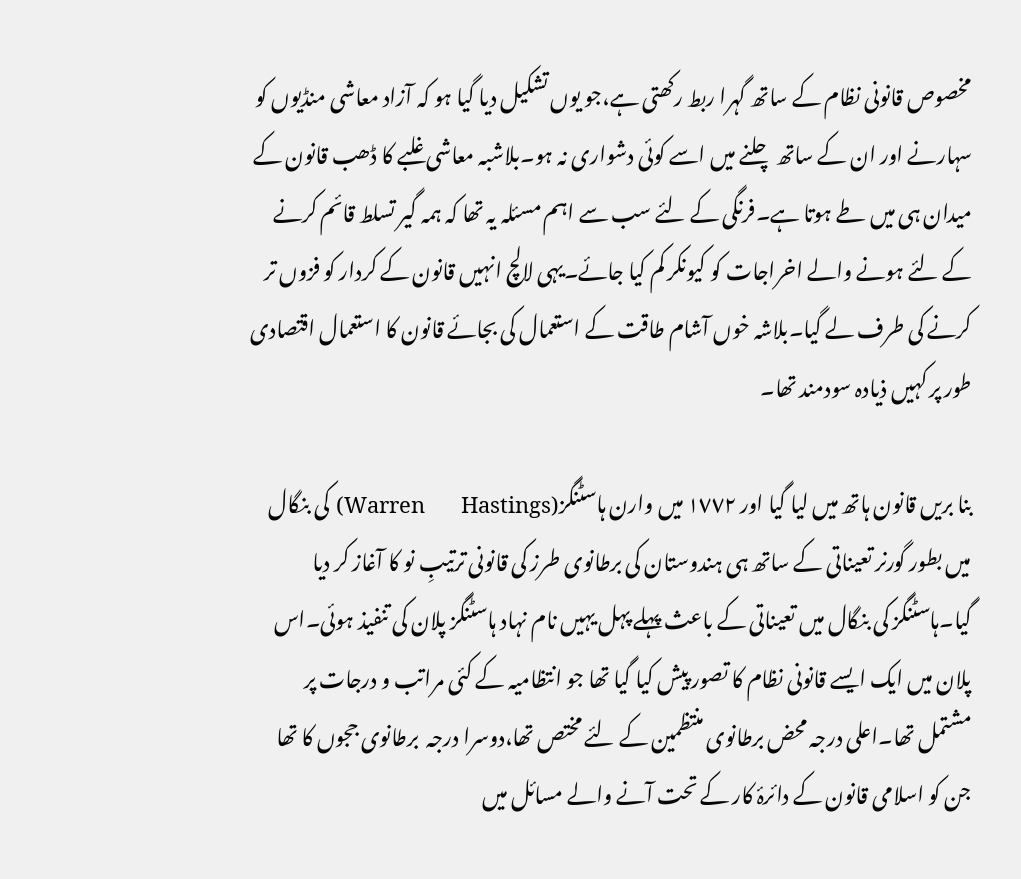مخصوص قانونی نظام کے ساتھ گہرا ربط رکھتی ہے،جو یوں تشکیل دیا گیا ہو کہ آزاد معاشی منڈیوں کو سہارنے اور ان کے ساتھ چلنے میں اسے کوئی دشواری نہ ہو۔بلاشبہ معاشی غلبے کا ڈھب قانون کے میدان ہی میں طے ہوتا ہے۔فرنگی کے لئے سب سے اہم مسئلہ یہ تھا کہ ہمہ گیر تسلط قائم کرنے کے لئے ہونے والے اخراجات کو کیونکر کم کیا جائے۔یہی لالچ انہیں قانون کے کردار کو فزوں تر کرنے کی طرف لے گیا۔بلاشہ خوں آشام طاقت کے استعمال کی بجائے قانون کا استعمال اقتصادی طور پر کہیں ذیادہ سودمند تھا۔

بنا بریں قانون ہاتھ میں لیا گیا اور ١٧٧٢ میں وارن ہاسٹنگز(Warren      Hastings) کی بنگال میں بطور گورنر تعیناتی کے ساتھ ہی ہندوستان کی برطانوی طرز کی قانونی ترتیبِ نو کا آغاز کر دیا گیا۔ہاسٹنگز کی بنگال میں تعیناتی کے باعث پہلے پہل یہیں نام نہاد ہاسٹنگز پلان کی تنفیذ ہوئی۔اس پلان میں ایک ایسے قانونی نظام کا تصور پیش کیا گیا تھا جو انتظامیہ کے کئی مراتب و درجات پر مشتمل تھا۔اعلی درجہ محض برطانوی منتظمین کے لئے مختص تھا،دوسرا درجہ  برطانوی ججوں کا تھا جن کو اسلامی قانون کے دائرۂ کار کے تحت آنے والے مسائل میں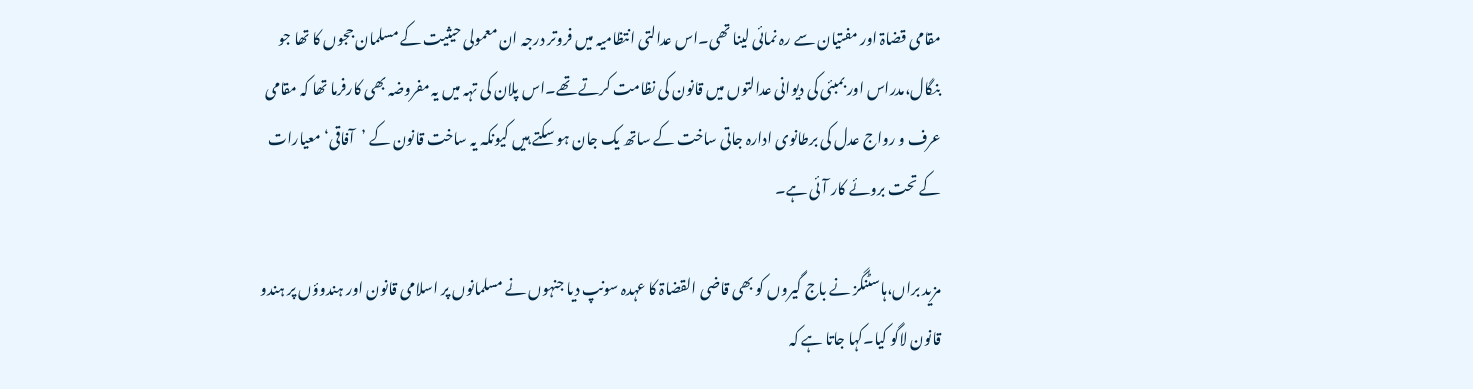مقامی قضاۃ اور مفتیان سے رہ نمائی لینا تھی۔اس عدالتی انتظامیہ میں فروتر درجہ ان معمولی حیثیت کے مسلمان ججوں کا تھا جو بنگال،مدراس اور بمبئی کی دیوانی عدالتوں میں قانون کی نظامت کرتے تھے۔اس پلان کی تہہ میں یہ مفروضہ بھی کارفرما تھا کہ مقامی عرف و رواج عدل کی برطانوی ادارہ جاتی ساخت کے ساتھ یک جان ہو سکتے ہیں کیونکہ یہ ساخت قانون کے ’آفاقی‘ معیارات کے تحت بروئے کار آئی ہے۔

مزید براں،ہاسٹنگز نے باج گیروں کو بھی قاضی القضاۃ کا عہدہ سونپ دیا جنہوں نے مسلمانوں پر اسلامی قانون اور ہندوؤں پر ہندو قانون لاگو کیا۔کہا جاتا ہے کہ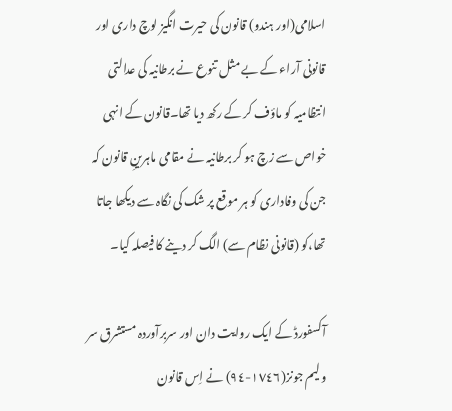اسلامی(اور ہندو) قانون کی حیرت انگیز لوچ داری اور قانونی آراء کے بے مثل تنوع نے برطانیہ کی عدالتی انتظامیہ کو ماؤف کر کے رکھ دیا تھا۔قانون کے انہی خواص سے زچ ہو کر برطانیہ نے مقامی ماہرینِ قانون کہ جن کی وفاداری کو ہر موقع پر شک کی نگاہ سے دیکھا جاتا تھا،کو (قانونی نظام سے) الگ کر دینے کا فیصلہ کیا۔

آکسفورڈ کے ایک روایت دان اور سربرآوردہ مستشرق سر ولیم جونز(١٧٤٦-٩٤) نے اِس قانون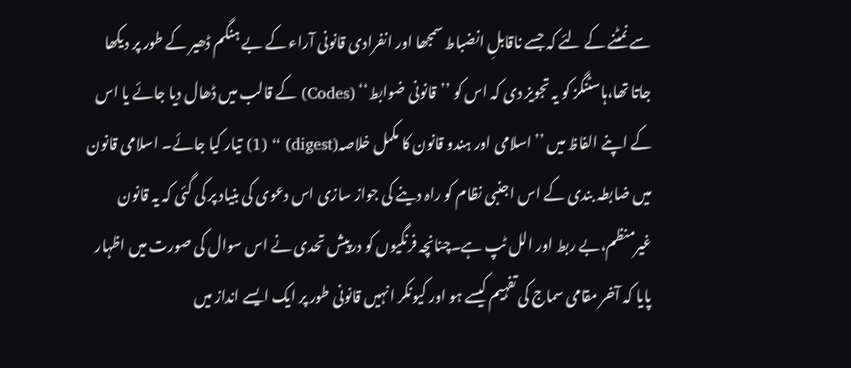سے نمٹنے کے لئے کہ جسے ناقابلِ انضباط سمجھا اور انفرادی قانونی آراء کے بے ہنگم ڈھیر کے طور پر دیکھا جاتا تھا،ہاسٹنگز کو یہ تجویز دی کہ اس کو ’’قانونی ضوابط‘‘ (Codes) کے قالب میں ڈھال دیا جائے یا اس کے اپنے الفاظ میں ’’اسلامی اور ہندو قانون کا مکمل خلاصہ(digest) ‘‘ (1) تیار کیا جائے۔ اسلامی قانون میں ضابطہ بندی کے اس اجنبی نظام کو راہ دینے کی جواز سازی اس دعوی کی بنیاد پر کی گئی کہ یہ قانون غیرمنظم،بے ربط اور الل ٹپ ہے۔چنانچہ فرنگیوں کو درپیش تحدی نے اس سوال کی صورت میں اظہار پایا کہ آخر مقامی سماج کی تفہیم کیسے ہو اور کیونکر انہیں قانونی طور پر ایک ایسے انداز میں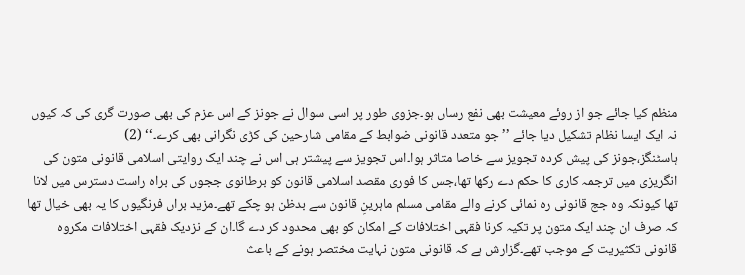منظم کیا جائے جو از روئے معیشت بھی نفع رساں ہو۔جزوی طور پر اسی سوال نے جونز کے اس عزم کی بھی صورت گری کی کہ کیوں نہ ایک ایسا نظام تشکیل دیا جائے ’’ جو متعدد قانونی ضوابط کے مقامی شارحین کی کڑی نگرانی بھی کرے۔‘‘ (2)
ہاسٹنگز،جونز کی پیش کردہ تجویز سے خاصا متاثر ہوا۔اس تجویز سے پیشتر ہی اس نے چند ایک روایتی اسلامی قانونی متون کی انگریزی میں ترجمہ کاری کا حکم دے رکھا تھا،جس کا فوری مقصد اسلامی قانون کو برطانوی ججوں کی براہ راست دسترس میں لانا تھا کیونکہ وہ جج قانونی رہ نمائی کرنے والے مقامی مسلم ماہرینِ قانون سے بدظن ہو چکے تھے۔مزید براں فرنگیوں کا یہ بھی خیال تھا کہ صرف ان چند ایک متون پر تکیہ کرنا فقہی اختلافات کے امکان کو بھی محدود کر دے گا۔ان کے نزدیک فقہی اختلافات مکروہ قانونی تکثیریت کے موجب تھے۔گزارش ہے کہ قانونی متون نہایت مختصر ہونے کے باعث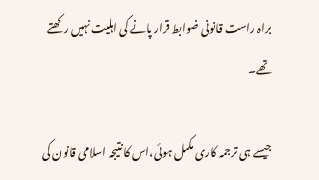براہ راست قانونی ضوابط قرار پانے کی اہلیت نہیں رکھتے تھے۔

جیسے ہی ترجمہ کاری مکمل ہوئی،اس کا نتیجہ اسلامی قانون کی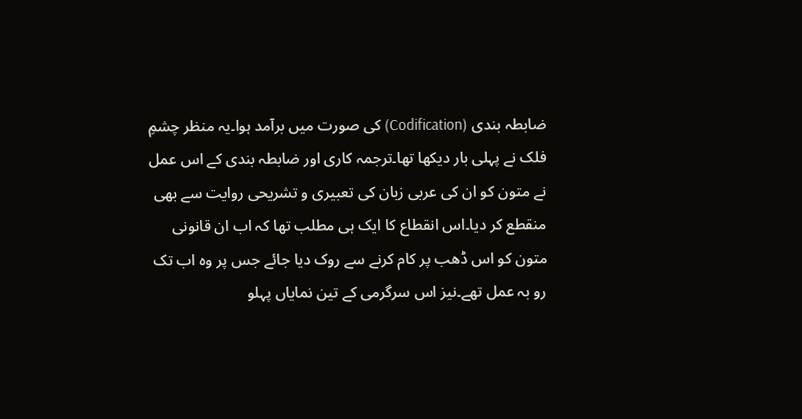ضابطہ بندی (Codification) کی صورت میں برآمد ہوا۔یہ منظر چشمِ فلک نے پہلی بار دیکھا تھا۔ترجمہ کاری اور ضابطہ بندی کے اس عمل نے متون کو ان کی عربی زبان کی تعبیری و تشریحی روایت سے بھی منقطع کر دیا۔اس انقطاع کا ایک ہی مطلب تھا کہ اب ان قانونی متون کو اس ڈھب پر کام کرنے سے روک دیا جائے جس پر وہ اب تک رو بہ عمل تھے۔نیز اس سرگرمی کے تین نمایاں پہلو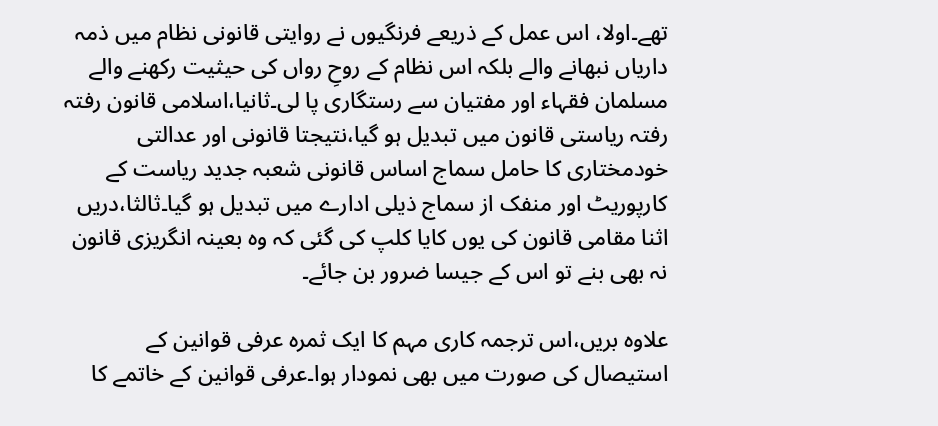تھے۔اولا، اس عمل کے ذریعے فرنگیوں نے روایتی قانونی نظام میں ذمہ داریاں نبھانے والے بلکہ اس نظام کے روحِ رواں کی حیثیت رکھنے والے مسلمان فقہاء اور مفتیان سے رستگاری پا لی۔ثانیا،اسلامی قانون رفتہ رفتہ ریاستی قانون میں تبدیل ہو گیا،نتیجتا قانونی اور عدالتی خودمختاری کا حامل سماج اساس قانونی شعبہ جدید ریاست کے کارپوریٹ اور منفک از سماج ذیلی ادارے میں تبدیل ہو گیا۔ثالثا،دریں اثنا مقامی قانون کی یوں کایا کلپ کی گئی کہ وہ بعینہ انگریزی قانون نہ بھی بنے تو اس کے جیسا ضرور بن جائے۔

علاوہ بریں،اس ترجمہ کاری مہم کا ایک ثمرہ عرفی قوانین کے استیصال کی صورت میں بھی نمودار ہوا۔عرفی قوانین کے خاتمے کا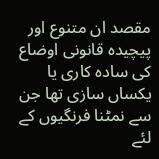مقصد ان متنوع اور پیچیدہ قانونی اوضاع کی سادہ کاری یا یکساں سازی تھا جن سے نمٹنا فرنگیوں کے لئے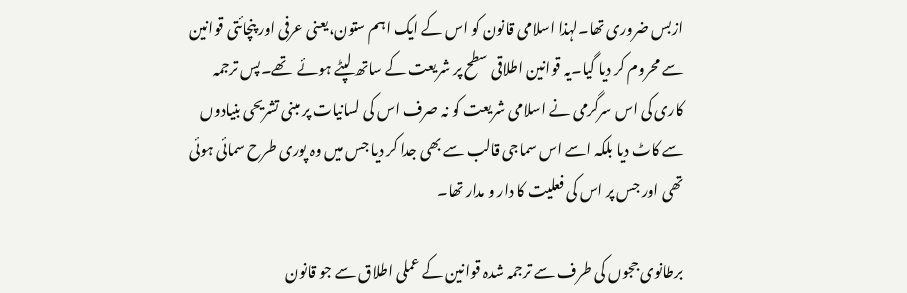ازبس ضروری تھا۔لہذا اسلامی قانون کو اس کے ایک اہم ستون،یعنی عرفی اور پنچائتی قوانین سے محروم کر دیا گیا۔یہ قوانین اطلاقی سطح پر شریعت کے ساتھ لپٹے ہوئے  تھے۔پس ترجمہ کاری کی اس سرگرمی نے اسلامی شریعت کو نہ صرف اس کی لسانیات پر مبنی تشریحی بنیادوں سے کاٹ دیا بلکہ اسے اس سماجی قالب سے بھی جدا کر دیا جس میں وہ پوری طرح سمائی ہوئی تھی اور جس پر اس کی فعلیت کا دار و مدار تھا۔

برطانوی ججوں کی طرف سے ترجمہ شدہ قوانین کے عملی اطلاق سے جو قانون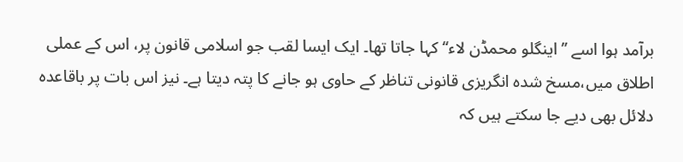برآمد ہوا اسے ’’ اینگلو محمڈن لاء‘‘ کہا جاتا تھا۔ ایک ایسا لقب جو اسلامی قانون پر، اس کے عملی اطلاق میں،مسخ شدہ انگریزی قانونی تناظر کے حاوی ہو جانے کا پتہ دیتا ہے۔ نیز اس بات پر باقاعدہ دلائل بھی دیے جا سکتے ہیں کہ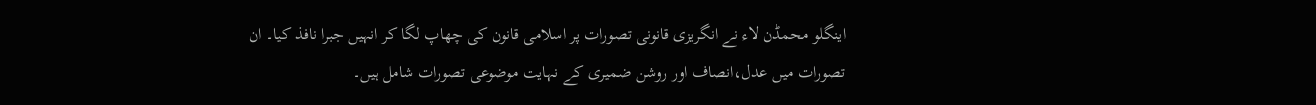اینگلو محمڈن لاء نے انگریزی قانونی تصورات پر اسلامی قانون کی چھاپ لگا کر انہیں جبرا نافذ کیا۔ ان تصورات میں عدل،انصاف اور روشن ضمیری کے نہایت موضوعی تصورات شامل ہیں۔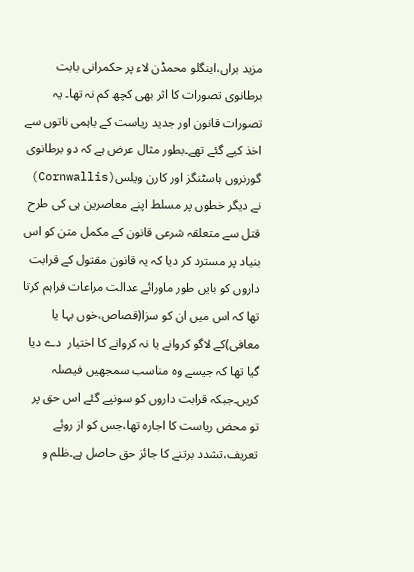مزید براں،اینگلو محمڈن لاء پر حکمرانی بابت برطانوی تصورات کا اثر بھی کچھ کم نہ تھا۔ یہ تصورات قانون اور جدید ریاست کے باہمی ناتوں سے اخذ کیے گئے تھے۔بطور مثال عرض ہے کہ دو برطانوی گورنروں ہاسٹنگز اور کارن ویلس(Cornwallis) نے دیگر خطوں پر مسلط اپنے معاصرین ہی کی طرح قتل سے متعلقہ شرعی قانون کے مکمل متن کو اس بنیاد پر مسترد کر دیا کہ یہ قانون مقتول کے قرابت داروں کو بایں طور ماورائے عدالت مراعات فراہم کرتا تھا کہ اس میں ان کو سزا(قصاص،خوں بہا یا معافی)کے لاگو کروانے یا نہ کروانے کا اختیار  دے دیا گیا تھا کہ جیسے وہ مناسب سمجھیں فیصلہ کریں۔جبکہ قرابت داروں کو سونپے گئے اس حق پر تو محض ریاست کا اجارہ تھا،جس کو از روئے تعریف،تشدد برتنے کا جائز حق حاصل ہے۔ظلم و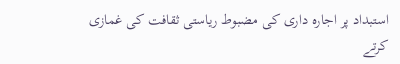استبداد پر اجارہ داری کی مضبوط ریاستی ثقافت کی غمازی کرتے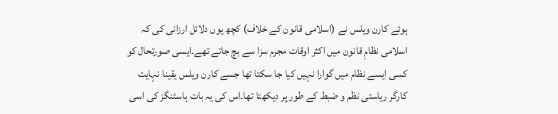ہوئے کارن ویلس نے (اسلامی قانون کے خلاف) کچھ یوں دلائل ارزانی کی کہ اسلامی نظامِ قانون میں اکثر اوقات مجرم سزا سے بچ جاتے تھے۔ایسی صورتحال کو کسی ایسے نظام میں گوارا نہیں کیا جا سکتا تھا جسے کارن ویلس یقینا نہایت کارگر ریاستی نظم و ضبط کے طور پر دیکھتا تھا۔اس کی یہ بات ہاسٹنگز کی اسی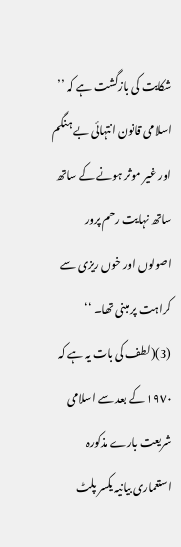شکایت کی بازگشت ہے کہ ’’ اسلامی قانون انتہائی بے ہنگم اور غیر موثر ہونے کے ساتھ ساتھ نہایت رحم پرور اصولوں اور خوں ریزی سے کراہت پر مبنی تھا۔ ‘‘ (3)(لطف کی بات یہ ہے کہ ١٩٧٠ کے بعد سے اسلامی شریعت بارے مذکورہ استعماری بیانیہ یکسر پلٹ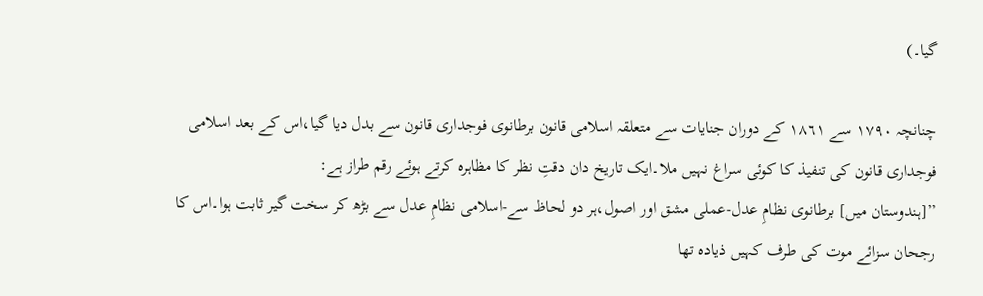گیا۔)

چنانچہ ١٧٩٠ سے ١٨٦١ کے دوران جنایات سے متعلقہ اسلامی قانون برطانوی فوجداری قانون سے بدل دیا گیا،اس کے بعد اسلامی فوجداری قانون کی تنفیذ کا کوئی سراغ نہیں ملا۔ایک تاریخ دان دقتِ نظر کا مظاہرہ کرتے ہوئے رقم طراز ہے:
’’[ہندوستان میں] برطانوی نظامِ عدل-عملی مشق اور اصول،ہر دو لحاظ سے-اسلامی نظامِ عدل سے بڑھ کر سخت گیر ثابت ہوا۔اس کا رجحان سزائے موت کی طرف کہیں ذیادہ تھا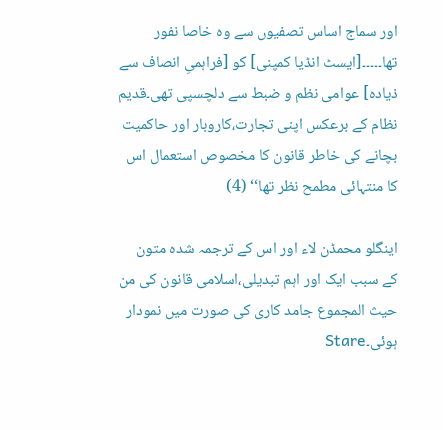اور سماج اساس تصفیوں سے وہ خاصا نفور تھا۔۔۔۔۔[ایسٹ انڈیا کمپنی] کو [فراہمیِ انصاف سے ذیادہ] عوامی نظم و ضبط سے دلچسپی تھی۔قدیم نظام کے برعکس اپنی تجارت،کاروبار اور حاکمیت بچانے کی خاطر قانون کا مخصوص استعمال اس کا منتہائی مطمح نظر تھا‘‘ (4)

اینگلو محمڈن لاء اور اس کے ترجمہ شدہ متون کے سبب ایک اور اہم تبدیلی،اسلامی قانون کی من حیث المجموع جامد کاری کی صورت میں نمودار ہوئی۔Stare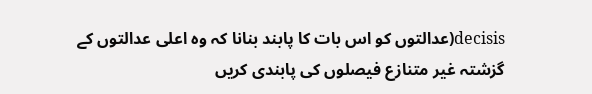decisis(عدالتوں کو اس بات کا پابند بنانا کہ وہ اعلی عدالتوں کے گزشتہ غیر متنازع فیصلوں کی پابندی کریں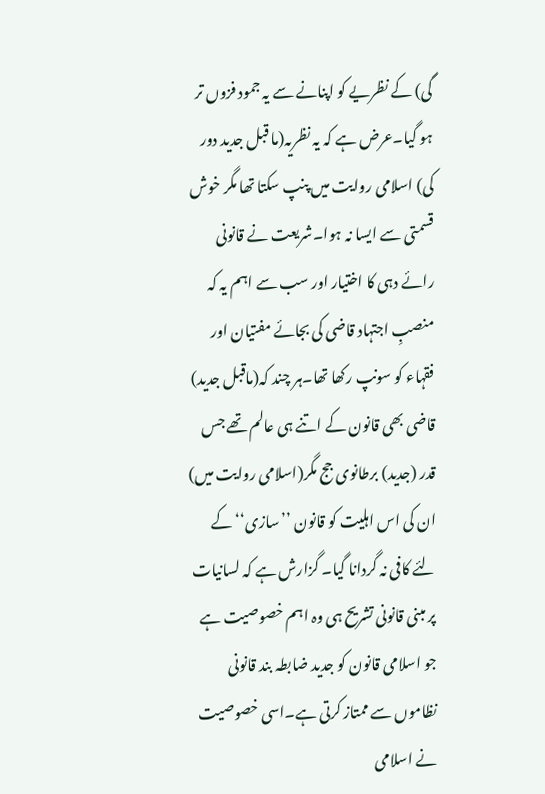گی) کے نظریے کو اپنانے سے یہ جمود فزوں تر ہو گیا۔عرض ہے کہ یہ نظریہ(ما قبل جدید دور کی) اسلامی روایت میں پنپ سکتا تھا مگر خوش قسمتی سے ایسا نہ ہوا۔شریعت نے قانونی رائے دہی کا اختیار اور سب سے اہم یہ کہ منصبِ اجتہاد قاضی کی بجائے مفتیان اور فقہاء کو سونپ رکھا تھا۔ہر چند کہ(ماقبل جدید) قاضی بھی قانون کے اتنے ہی عالم تھے جس قدر (جدید) برطانوی جج مگر(اسلامی روایت میں) ان کی اس اہلیت کو قانون ’’سازی‘‘ کے لئے کافی نہ گردانا گیا۔ گزارش ہے کہ لسانیات پر مبنی قانونی تشریح ہی وہ اہم خصوصیت ہے جو اسلامی قانون کو جدید ضابطہ بند قانونی نظاموں سے ممتاز کرتی ہے۔اسی خصوصیت نے اسلامی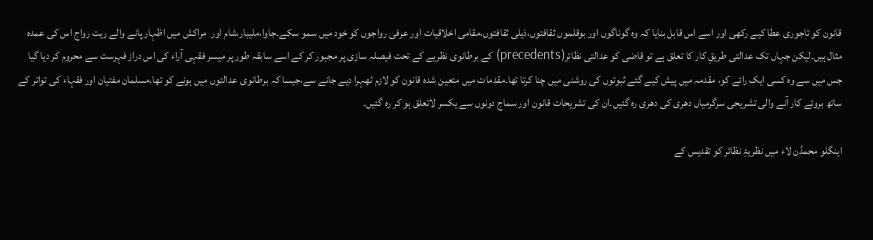قانون کو تاجوری عطا کیے رکھی اور اسے اس قابل بنایا کہ وہ گوناگوں اور بوقلموں ثقافتوں،ذیلی ثقافتوں،مقامی اخلاقیات اور عرفی رواجوں کو خود میں سمو سکے۔جاوا،ملیبار،شام اور  مراکش میں اظہار پانے والے ریت رواج اس کی عمدہ مثال ہیں۔لیکن جہاں تک عدالتی طریقِ کار کا تعلق ہے تو قاضی کو عدالتی نظائر(precedents) کے برطانوی نظریے کے تحت فیصلہ سازی پر مجبور کر کے اسے سابقہ طور پر میسر فقہی آراء کی اس دراز فہرست سے محروم کر دیا گیا جس میں سے وہ کسی ایک رائے کو، مقدمہ میں پیش کیے گئے ثبوتوں کی روشنی میں چنا کرتا تھا۔مقدمات میں متعین شدہ قانون کو لازم ٹھہرا دیے جانے سے،جیسا کہ برطانوی عدالتوں میں ہونے کو تھا،مسلمان مفتیان اور فقہاء کی تواتر کے ساتھ بروئے کار آنے والی تشریحی سرگرمیاں دھری کی دھری رہ گئیں۔ان کی تشریحات قانون اور سماج دونوں سے یکسر لاتعلق ہو کر رہ گئیں۔

اینگلو محمڈن لاء میں نظریۂِ نظائر کو تقدیس کے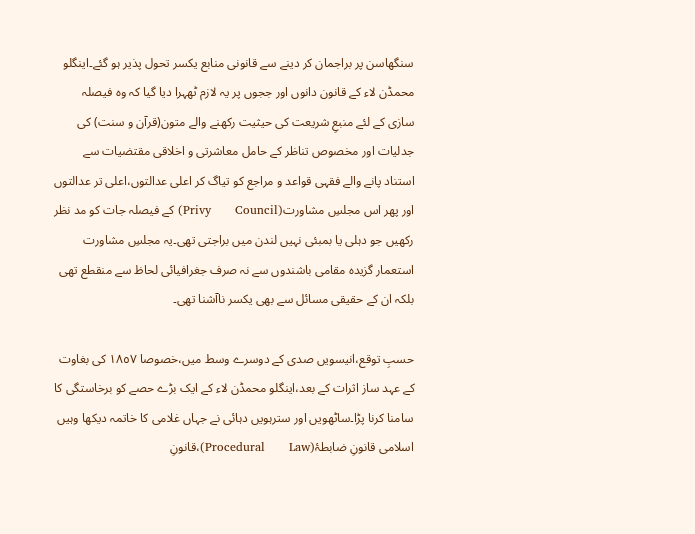سنگھاسن پر براجمان کر دینے سے قانونی منابع یکسر تحول پذیر ہو گئے۔اینگلو محمڈن لاء کے قانون دانوں اور ججوں پر یہ لازم ٹھہرا دیا گیا کہ وہ فیصلہ سازی کے لئے منبعِ شریعت کی حیثیت رکھنے والے متون(قرآن و سنت) کی جدلیات اور مخصوص تناظر کے حامل معاشرتی و اخلاقی مقتضیات سے استناد پانے والے فقہی قواعد و مراجع کو تیاگ کر اعلی عدالتوں،اعلی تر عدالتوں اور پھر اس مجلسِ مشاورت(Privy      Council) کے فیصلہ جات کو مد نظر رکھیں جو دہلی یا بمبئی نہیں لندن میں براجتی تھی۔یہ مجلسِ مشاورت استعمار گزیدہ مقامی باشندوں سے نہ صرف جغرافیائی لحاظ سے منقطع تھی بلکہ ان کے حقیقی مسائل سے بھی یکسر ناآشنا تھی۔

حسبِ توقع،انیسویں صدی کے دوسرے وسط میں،خصوصا ١٨٥٧ کی بغاوت کے عہد ساز اثرات کے بعد،اینگلو محمڈن لاء کے ایک بڑے حصے کو برخاستگی کا سامنا کرنا پڑا۔ساٹھویں اور سترہویں دہائی نے جہاں غلامی کا خاتمہ دیکھا وہیں اسلامی قانونِ ضابطۂ(Procedural      Law)،قانونِ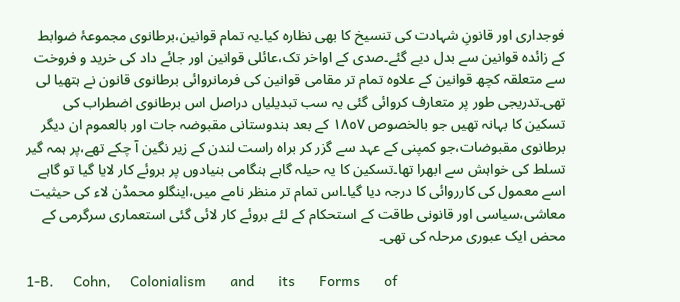فوجداری اور قانونِ شہادت کی تنسیخ کا بھی نظارہ کیا۔یہ تمام قوانین،برطانوی مجموعۂ ضوابط کے زائدہ قوانین سے بدل دیے گئے۔صدی کے اواخر تک،عائلی قوانین اور جائے داد کی خرید و فروخت سے متعلقہ کچھ قوانین کے علاوہ تمام تر مقامی قوانین کی فرمانروائی برطانوی قانون نے ہتھیا لی تھی۔تدریجی طور پر متعارف کروائی گئی یہ سب تبدیلیاں دراصل اس برطانوی اضطراب کی تسکین کا بہانہ تھیں جو بالخصوص ١٨٥٧ کے بعد ہندوستانی مقبوضہ جات اور بالعموم ان دیگر برطانوی مقبوضات،جو کمپنی کے عہد سے گزر کر براہ راست لندن کے زیر نگین آ چکے تھے،پر ہمہ گیر تسلط کی خواہش سے ابھرا تھا۔تسکین کا یہ حیلہ گاہے ہنگامی بنیادوں پر بروئے کار لایا گیا تو گاہے اسے معمول کی کارروائی کا درجہ دیا گیا۔اس تمام تر منظر نامے میں،اینگلو محمڈن لاء کی حیثیت معاشی،سیاسی اور قانونی طاقت کے استحکام کے لئے بروئے کار لائی گئی استعماری سرگرمی کے محض ایک عبوری مرحلہ کی تھی۔

1-B.     Cohn,     Colonialism      and      its      Forms      of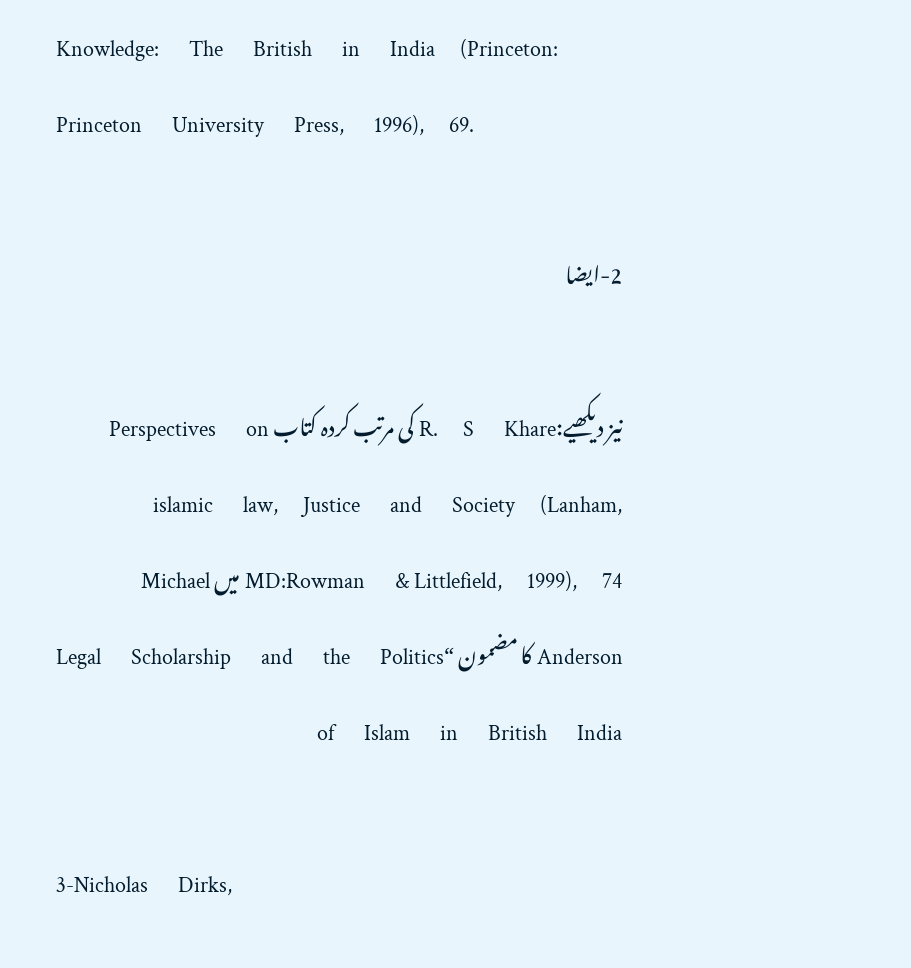Knowledge:      The      British      in      India     (Princeton:      Princeton      University      Press,      1996),     69.

2-ایضا

نیز دیکھیے:R.     S      Khare کی مرتب کردہ کتاب Perspectives      on      islamic      law,     Justice      and      Society     (Lanham,     MD:Rowman      & Littlefield,     1999),     74 میں Michael      Anderson کا مضمون “Legal      Scholarship      and      the      Politics      of      Islam      in      British      India

3-Nicholas      Dirks,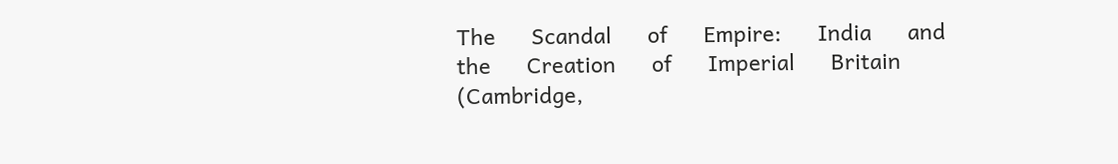The      Scandal      of      Empire:      India      and      the      Creation      of      Imperial      Britain     (Cambridge,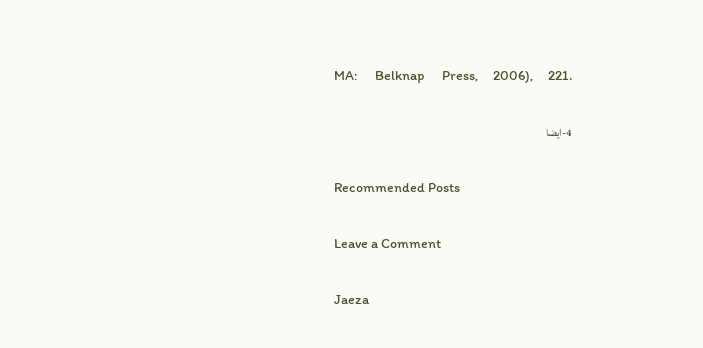MA:      Belknap      Press,     2006),     221.

4-ایضا

Recommended Posts

Leave a Comment

Jaeza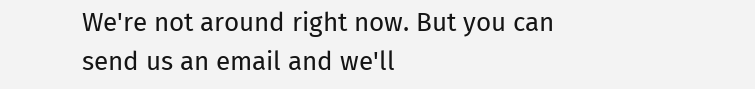We're not around right now. But you can send us an email and we'll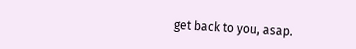get back to you, asap.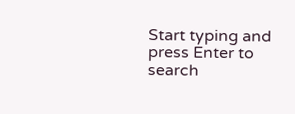Start typing and press Enter to search